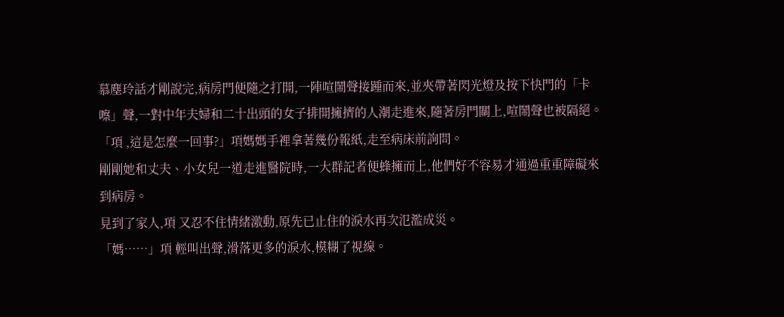慕塵玲話才剛說完,病房門便隨之打開,一陣喧鬧聲接踵而來,並夾帶著閃光燈及按下快門的「卡嚓」聲,一對中年夫婦和二十出頭的女子排開擁擠的人潮走進來,隨著房門關上,喧鬧聲也被隔絕。
「項 ,這是怎麼一回事?」項媽媽手裡拿著幾份報紙,走至病床前詢問。
剛剛她和丈夫、小女兒一道走進醫院時,一大群記者便蜂擁而上,他們好不容易才通過重重障礙來到病房。
見到了家人,項 又忍不住情緒激動,原先已止住的淚水再次氾濫成災。
「媽……」項 輕叫出聲,滑落更多的淚水,模糊了視線。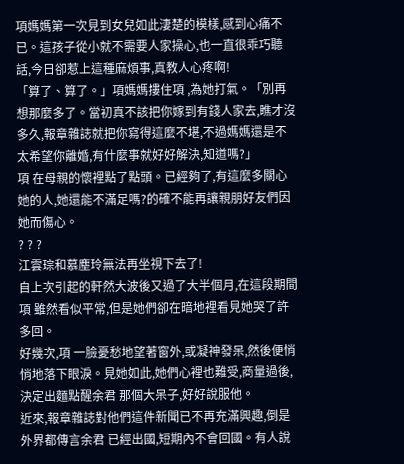項媽媽第一次見到女兒如此淒楚的模樣,感到心痛不已。這孩子從小就不需要人家操心,也一直很乖巧聽話,今日卻惹上這種麻煩事,真教人心疼啊!
「算了、算了。」項媽媽摟住項 ,為她打氣。「別再想那麼多了。當初真不該把你嫁到有錢人家去,瞧才沒多久,報章雜誌就把你寫得這麼不堪,不過媽媽還是不太希望你離婚,有什麼事就好好解決,知道嗎?」
項 在母親的懷裡點了點頭。已經夠了,有這麼多關心她的人,她還能不滿足嗎?的確不能再讓親朋好友們因她而傷心。
? ? ?
江雲琮和慕塵玲無法再坐視下去了!
自上次引起的軒然大波後又過了大半個月,在這段期間項 雖然看似平常,但是她們卻在暗地裡看見她哭了許多回。
好幾次,項 一臉憂愁地望著窗外,或凝神發呆,然後便悄悄地落下眼淚。見她如此,她們心裡也難受,商量過後,決定出麵點醒余君 那個大呆子,好好說服他。
近來,報章雜誌對他們這件新聞已不再充滿興趣,倒是外界都傳言余君 已經出國,短期內不會回國。有人說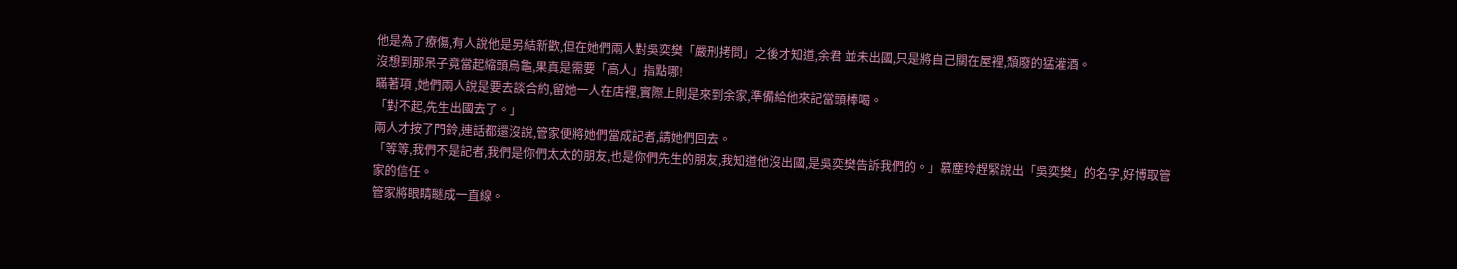他是為了療傷,有人說他是另結新歡,但在她們兩人對吳奕樊「嚴刑拷問」之後才知道,余君 並未出國,只是將自己關在屋裡,頹廢的猛灌酒。
沒想到那呆子竟當起縮頭烏龜,果真是需要「高人」指點哪!
瞞著項 ,她們兩人說是要去談合約,留她一人在店裡,實際上則是來到余家,準備給他來記當頭棒喝。
「對不起,先生出國去了。」
兩人才按了門鈴,連話都還沒說,管家便將她們當成記者,請她們回去。
「等等,我們不是記者,我們是你們太太的朋友,也是你們先生的朋友,我知道他沒出國,是吳奕樊告訴我們的。」慕塵玲趕緊說出「吳奕樊」的名字,好博取管家的信任。
管家將眼睛瞇成一直線。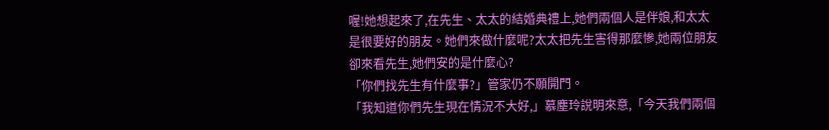喔!她想起來了,在先生、太太的結婚典禮上,她們兩個人是伴娘,和太太是很要好的朋友。她們來做什麼呢?太太把先生害得那麼慘,她兩位朋友卻來看先生,她們安的是什麼心?
「你們找先生有什麼事?」管家仍不願開門。
「我知道你們先生現在情況不大好,」慕塵玲說明來意,「今天我們兩個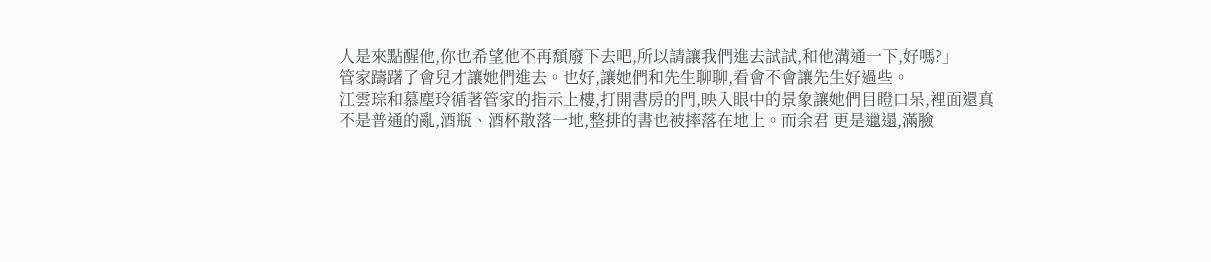人是來點醒他,你也希望他不再頹廢下去吧,所以請讓我們進去試試,和他溝通一下,好嗎?」
管家躊躇了會兒才讓她們進去。也好,讓她們和先生聊聊,看會不會讓先生好過些。
江雲琮和慕塵玲循著管家的指示上樓,打開書房的門,映入眼中的景象讓她們目瞪口呆,裡面還真不是普通的亂,酒瓶、酒杯散落一地,整排的書也被摔落在地上。而余君 更是邋遢,滿臉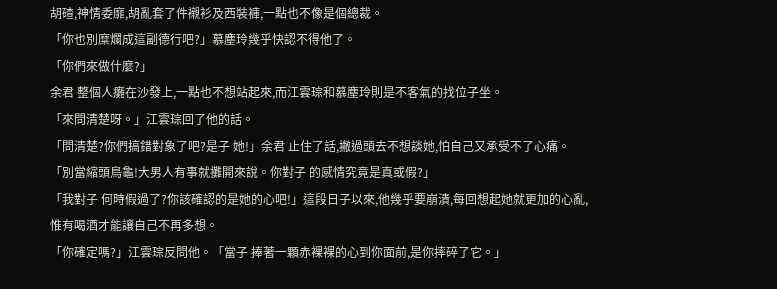胡碴,神情委靡,胡亂套了件襯衫及西裝褲,一點也不像是個總裁。
「你也別糜爛成這副德行吧?」慕塵玲幾乎快認不得他了。
「你們來做什麼?」
余君 整個人癱在沙發上,一點也不想站起來,而江雲琮和慕塵玲則是不客氣的找位子坐。
「來問清楚呀。」江雲琮回了他的話。
「問清楚?你們搞錯對象了吧?是子 她!」余君 止住了話,撇過頭去不想談她,怕自己又承受不了心痛。
「別當縮頭鳥龜!大男人有事就攤開來說。你對子 的感情究竟是真或假?」
「我對子 何時假過了?你該確認的是她的心吧!」這段日子以來,他幾乎要崩潰,每回想起她就更加的心亂,惟有喝酒才能讓自己不再多想。
「你確定嗎?」江雲琮反問他。「當子 捧著一顆赤裸裸的心到你面前,是你摔碎了它。」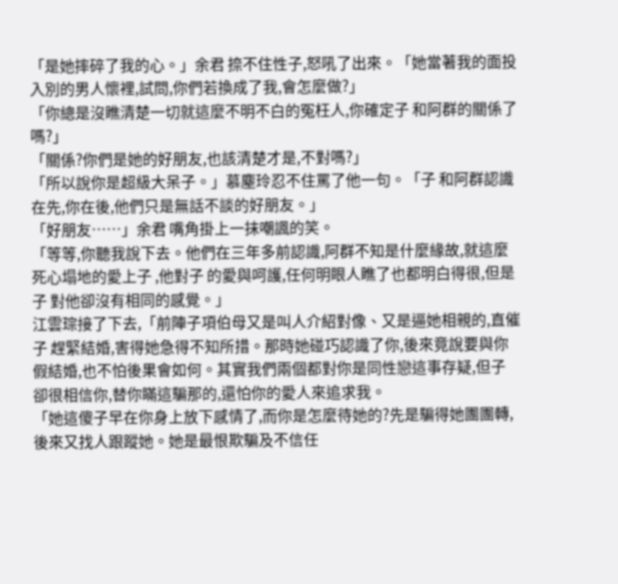「是她摔碎了我的心。」余君 捺不住性子,怒吼了出來。「她當著我的面投入別的男人懷裡,試問,你們若換成了我,會怎麼做?」
「你總是沒瞧清楚一切就這麼不明不白的冤枉人,你確定子 和阿群的關係了嗎?」
「關係?你們是她的好朋友,也該清楚才是,不對嗎?」
「所以說你是超級大呆子。」慕塵玲忍不住罵了他一句。「子 和阿群認識在先,你在後,他們只是無話不談的好朋友。」
「好朋友……」余君 嘴角掛上一抹嘲諷的笑。
「等等,你聽我說下去。他們在三年多前認識,阿群不知是什麼緣故,就這麼死心塌地的愛上子 ,他對子 的愛與呵護,任何明眼人瞧了也都明白得很,但是子 對他卻沒有相同的感覺。」
江雲琮接了下去,「前陣子項伯母又是叫人介紹對像、又是逼她相親的,直催子 趕緊結婚,害得她急得不知所措。那時她碰巧認識了你,後來竟說要與你假結婚,也不怕後果會如何。其實我們兩個都對你是同性戀這事存疑,但子 卻很相信你,替你瞞這騙那的,還怕你的愛人來追求我。
「她這傻子早在你身上放下感情了,而你是怎麼待她的?先是騙得她團團轉,後來又找人跟蹤她。她是最恨欺騙及不信任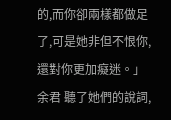的,而你卻兩樣都做足了,可是她非但不恨你,還對你更加癡迷。」
余君 聽了她們的說詞,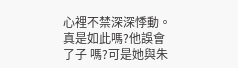心裡不禁深深悸動。真是如此嗎?他誤會了子 嗎?可是她與朱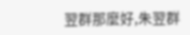翌群那麼好,朱翌群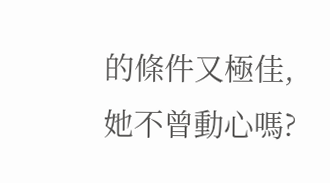的條件又極佳,她不曾動心嗎?